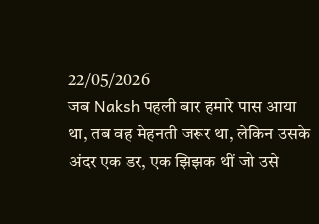22/05/2026
जब Naksh पहली बार हमारे पास आया था, तब वह मेहनती जरूर था, लेकिन उसके अंदर एक डर, एक झिझक थीं जो उसे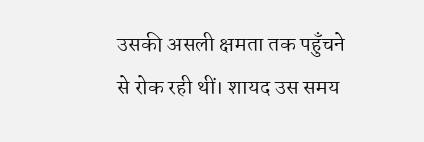उसकी असली क्षमता तक पहुँचने से रोक रही थीं। शायद उस समय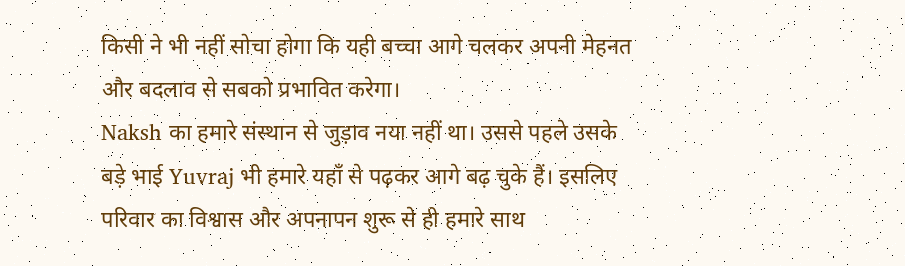किसी ने भी नहीं सोचा होगा कि यही बच्चा आगे चलकर अपनी मेहनत और बदलाव से सबको प्रभावित करेगा।
Naksh का हमारे संस्थान से जुड़ाव नया नहीं था। उससे पहले उसके बड़े भाई Yuvraj भी हमारे यहाँ से पढ़कर आगे बढ़ चुके हैं। इसलिए परिवार का विश्वास और अपनापन शुरू से ही हमारे साथ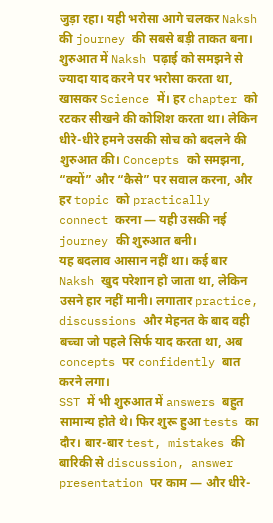जुड़ा रहा। यही भरोसा आगे चलकर Naksh की journey की सबसे बड़ी ताकत बना।
शुरुआत में Naksh पढ़ाई को समझने से ज्यादा याद करने पर भरोसा करता था, खासकर Science में। हर chapter को रटकर सीखने की कोशिश करता था। लेकिन धीरे-धीरे हमने उसकी सोच को बदलने की शुरुआत की। Concepts को समझना, “क्यों” और “कैसे” पर सवाल करना, और हर topic को practically connect करना — यही उसकी नई journey की शुरुआत बनी।
यह बदलाव आसान नहीं था। कई बार Naksh खुद परेशान हो जाता था, लेकिन उसने हार नहीं मानी। लगातार practice, discussions और मेहनत के बाद वही बच्चा जो पहले सिर्फ याद करता था, अब concepts पर confidently बात करने लगा।
SST में भी शुरुआत में answers बहुत सामान्य होते थे। फिर शुरू हुआ tests का दौर। बार-बार test, mistakes की बारिकी से discussion, answer presentation पर काम — और धीरे-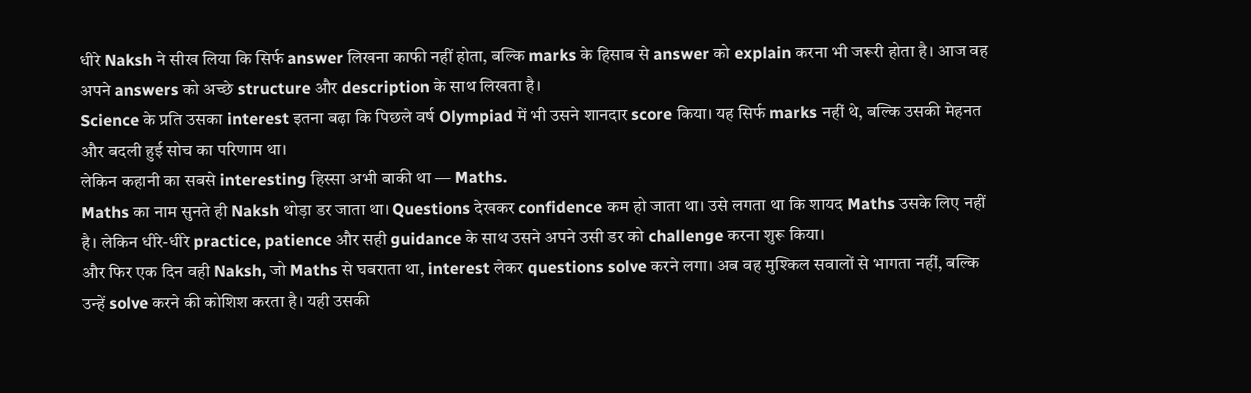धीरे Naksh ने सीख लिया कि सिर्फ answer लिखना काफी नहीं होता, बल्कि marks के हिसाब से answer को explain करना भी जरूरी होता है। आज वह अपने answers को अच्छे structure और description के साथ लिखता है।
Science के प्रति उसका interest इतना बढ़ा कि पिछले वर्ष Olympiad में भी उसने शानदार score किया। यह सिर्फ marks नहीं थे, बल्कि उसकी मेहनत और बदली हुई सोच का परिणाम था।
लेकिन कहानी का सबसे interesting हिस्सा अभी बाकी था — Maths.
Maths का नाम सुनते ही Naksh थोड़ा डर जाता था। Questions देखकर confidence कम हो जाता था। उसे लगता था कि शायद Maths उसके लिए नहीं है। लेकिन धीरे-धीरे practice, patience और सही guidance के साथ उसने अपने उसी डर को challenge करना शुरू किया।
और फिर एक दिन वही Naksh, जो Maths से घबराता था, interest लेकर questions solve करने लगा। अब वह मुश्किल सवालों से भागता नहीं, बल्कि उन्हें solve करने की कोशिश करता है। यही उसकी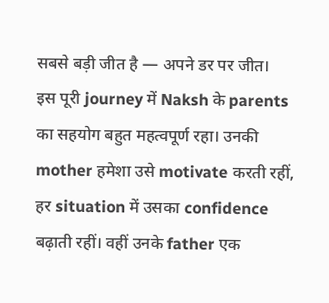सबसे बड़ी जीत है — अपने डर पर जीत।
इस पूरी journey में Naksh के parents का सहयोग बहुत महत्वपूर्ण रहा। उनकी mother हमेशा उसे motivate करती रहीं, हर situation में उसका confidence बढ़ाती रहीं। वहीं उनके father एक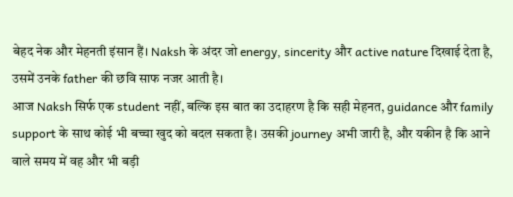बेहद नेक और मेहनती इंसान हैं। Naksh के अंदर जो energy, sincerity और active nature दिखाई देता है, उसमें उनके father की छवि साफ नजर आती है।
आज Naksh सिर्फ एक student नहीं, बल्कि इस बात का उदाहरण है कि सही मेहनत, guidance और family support के साथ कोई भी बच्चा खुद को बदल सकता है। उसकी journey अभी जारी है, और यकीन है कि आने वाले समय में वह और भी बड़ी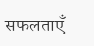सफलताएँ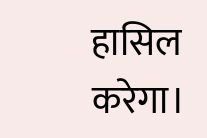हासिल करेगा।